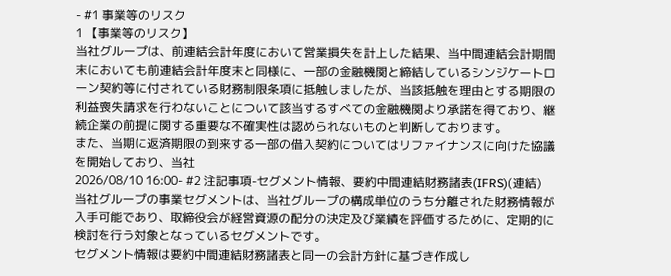- #1 事業等のリスク
1 【事業等のリスク】
当社グループは、前連結会計年度において営業損失を計上した結果、当中間連結会計期間末においても前連結会計年度末と同様に、一部の金融機関と締結しているシンジケートローン契約等に付されている財務制限条項に抵触しましたが、当該抵触を理由とする期限の利益喪失請求を行わないことについて該当するすべての金融機関より承諾を得ており、継続企業の前提に関する重要な不確実性は認められないものと判断しております。
また、当期に返済期限の到来する一部の借入契約についてはリファイナンスに向けた協議を開始しており、当社
2026/08/10 16:00- #2 注記事項-セグメント情報、要約中間連結財務諸表(IFRS)(連結)
当社グループの事業セグメントは、当社グループの構成単位のうち分離された財務情報が入手可能であり、取締役会が経営資源の配分の決定及び業績を評価するために、定期的に検討を行う対象となっているセグメントです。
セグメント情報は要約中間連結財務諸表と同一の会計方針に基づき作成し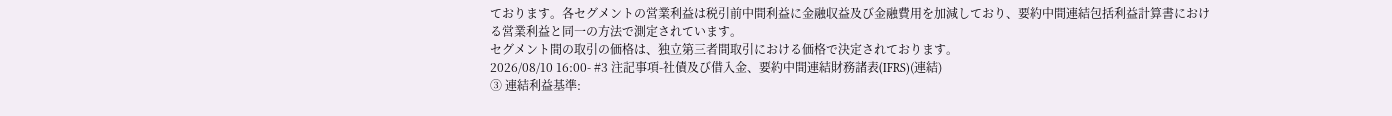ております。各セグメントの営業利益は税引前中間利益に金融収益及び金融費用を加減しており、要約中間連結包括利益計算書における営業利益と同一の方法で測定されています。
セグメント間の取引の価格は、独立第三者間取引における価格で決定されております。
2026/08/10 16:00- #3 注記事項-社債及び借入金、要約中間連結財務諸表(IFRS)(連結)
③ 連結利益基準: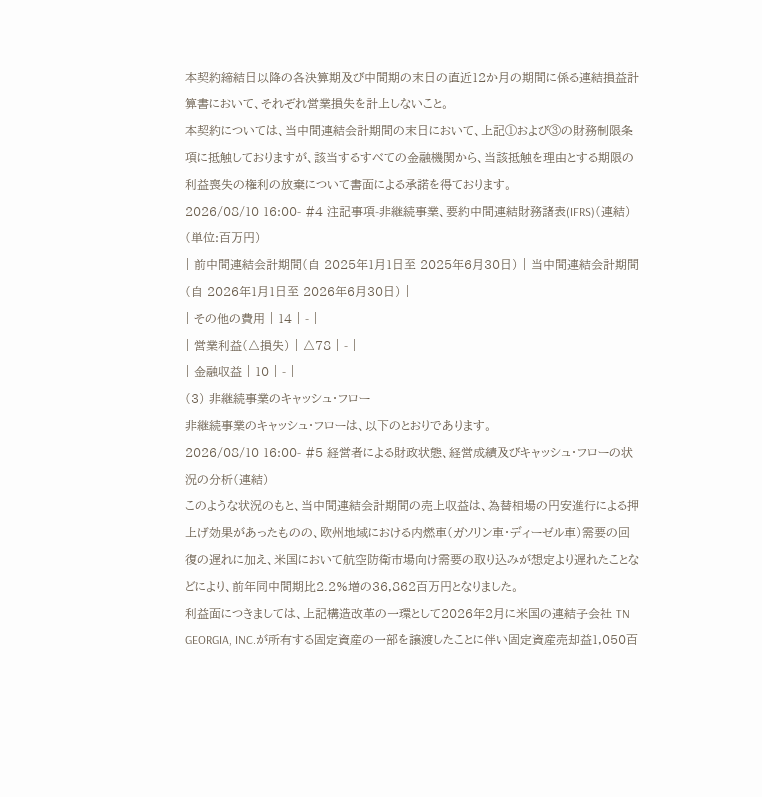本契約締結日以降の各決算期及び中間期の末日の直近12か月の期間に係る連結損益計算書において、それぞれ営業損失を計上しないこと。
本契約については、当中間連結会計期間の末日において、上記①および③の財務制限条項に抵触しておりますが、該当するすべての金融機関から、当該抵触を理由とする期限の利益喪失の権利の放棄について書面による承諾を得ております。
2026/08/10 16:00- #4 注記事項-非継続事業、要約中間連結財務諸表(IFRS)(連結)
(単位:百万円)
| 前中間連結会計期間(自 2025年1月1日至 2025年6月30日) | 当中間連結会計期間(自 2026年1月1日至 2026年6月30日) |
| その他の費用 | 14 | - |
| 営業利益(△損失) | △78 | - |
| 金融収益 | 10 | - |
(3) 非継続事業のキャッシュ・フロー
非継続事業のキャッシュ・フローは、以下のとおりであります。
2026/08/10 16:00- #5 経営者による財政状態、経営成績及びキャッシュ・フローの状況の分析(連結)
このような状況のもと、当中間連結会計期間の売上収益は、為替相場の円安進行による押上げ効果があったものの、欧州地域における内燃車(ガソリン車・ディーゼル車)需要の回復の遅れに加え、米国において航空防衛市場向け需要の取り込みが想定より遅れたことなどにより、前年同中間期比2.2%増の36,862百万円となりました。
利益面につきましては、上記構造改革の一環として2026年2月に米国の連結子会社 TN GEORGIA, INC.が所有する固定資産の一部を譲渡したことに伴い固定資産売却益1,050百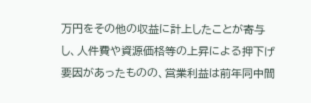万円をその他の収益に計上したことが寄与し、人件費や資源価格等の上昇による押下げ要因があったものの、営業利益は前年同中間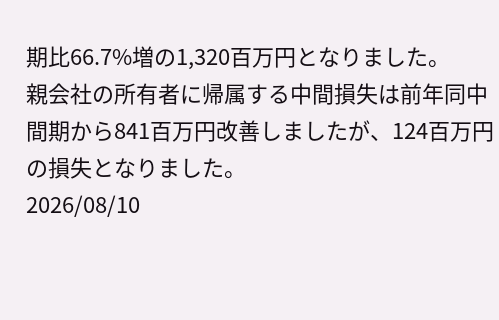期比66.7%増の1,320百万円となりました。
親会社の所有者に帰属する中間損失は前年同中間期から841百万円改善しましたが、124百万円の損失となりました。
2026/08/10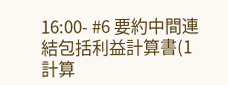16:00- #6 要約中間連結包括利益計算書(1計算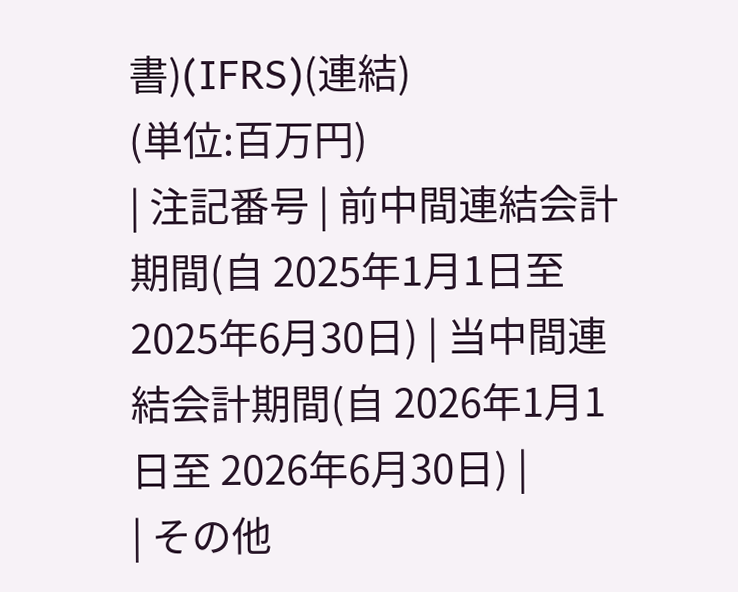書)(IFRS)(連結)
(単位:百万円)
| 注記番号 | 前中間連結会計期間(自 2025年1月1日至 2025年6月30日) | 当中間連結会計期間(自 2026年1月1日至 2026年6月30日) |
| その他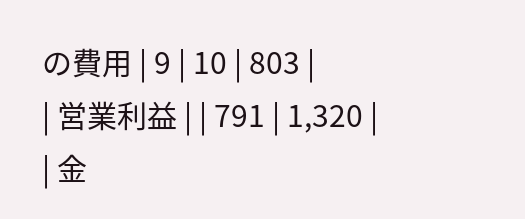の費用 | 9 | 10 | 803 |
| 営業利益 | | 791 | 1,320 |
| 金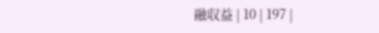融収益 | 10 | 197 |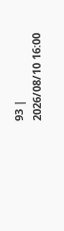93 |
2026/08/10 16:00